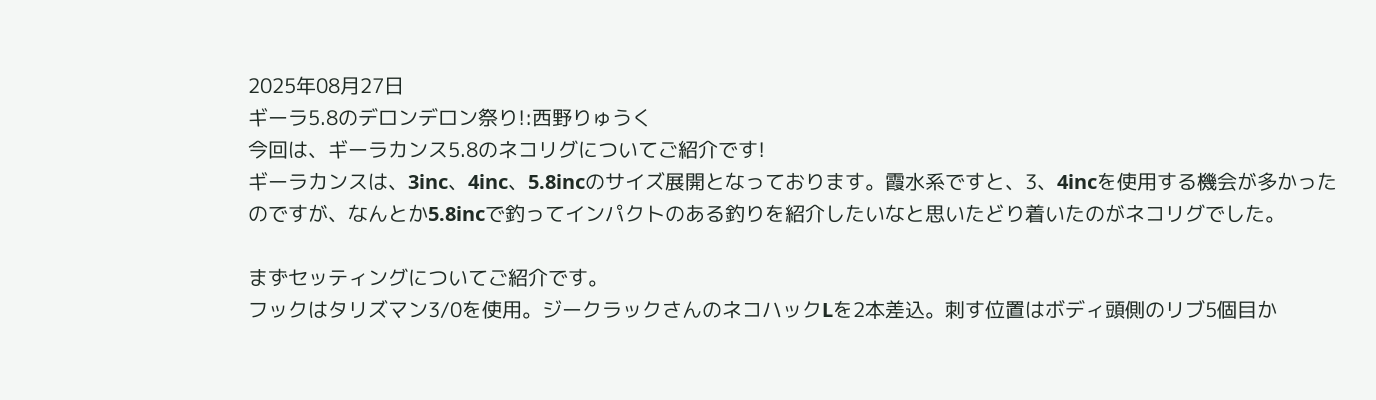2025年08月27日
ギーラ5.8のデロンデロン祭り!:西野りゅうく
今回は、ギーラカンス5.8のネコリグについてご紹介です!
ギーラカンスは、3inc、4inc、5.8incのサイズ展開となっております。霞水系ですと、3、4incを使用する機会が多かったのですが、なんとか5.8incで釣ってインパクトのある釣りを紹介したいなと思いたどり着いたのがネコリグでした。

まずセッティングについてご紹介です。
フックはタリズマン3/0を使用。ジークラックさんのネコハックLを2本差込。刺す位置はボディ頭側のリブ5個目か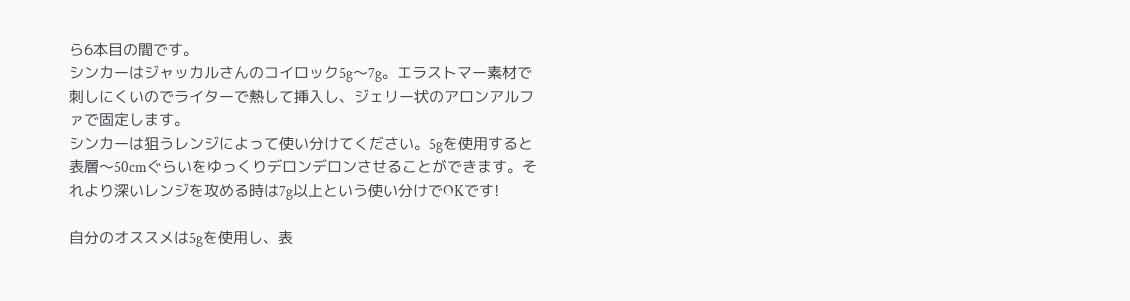ら6本目の間です。
シンカーはジャッカルさんのコイロック5g〜7g。エラストマー素材で刺しにくいのでライターで熱して挿入し、ジェリー状のアロンアルファで固定します。
シンカーは狙うレンジによって使い分けてください。5gを使用すると表層〜50cmぐらいをゆっくりデロンデロンさせることができます。それより深いレンジを攻める時は7g以上という使い分けでOKです!

自分のオススメは5gを使用し、表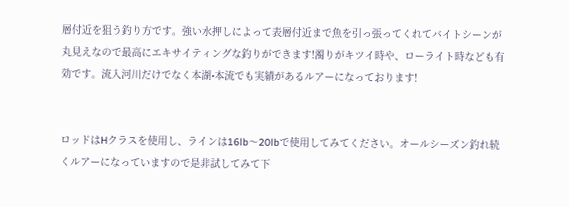層付近を狙う釣り方です。強い水押しによって表層付近まで魚を引っ張ってくれてバイトシーンが丸見えなので最高にエキサイティングな釣りができます!濁りがキツイ時や、ローライト時なども有効です。流入河川だけでなく本湖•本流でも実績があるルアーになっております!


ロッドはHクラスを使用し、ラインは16lb〜20lbで使用してみてください。オールシーズン釣れ続くルアーになっていますので是非試してみて下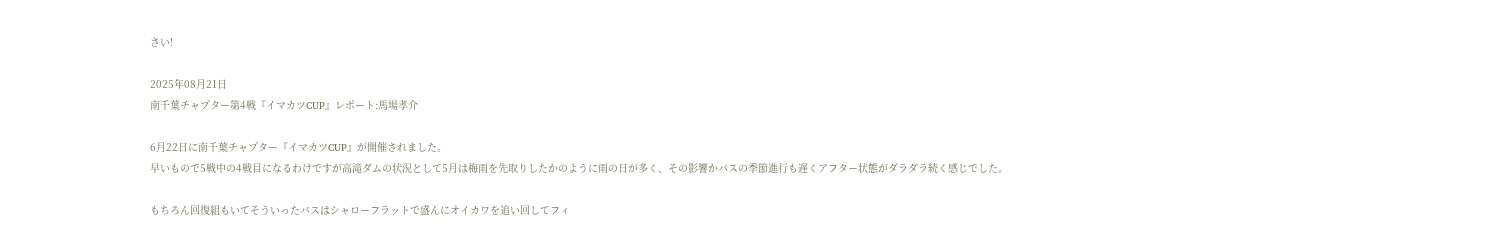さい!

2025年08月21日
南千葉チャプター第4戦『イマカツCUP』レポート:馬場孝介

6月22日に南千葉チャプター『イマカツCUP』が開催されました。
早いもので5戦中の4戦目になるわけですが高滝ダムの状況として5月は梅雨を先取りしたかのように雨の日が多く、その影響かバスの季節進行も遅くアフター状態がダラダラ続く感じでした。

もちろん回復組もいてそういったバスはシャローフラットで盛んにオイカワを追い回してフィ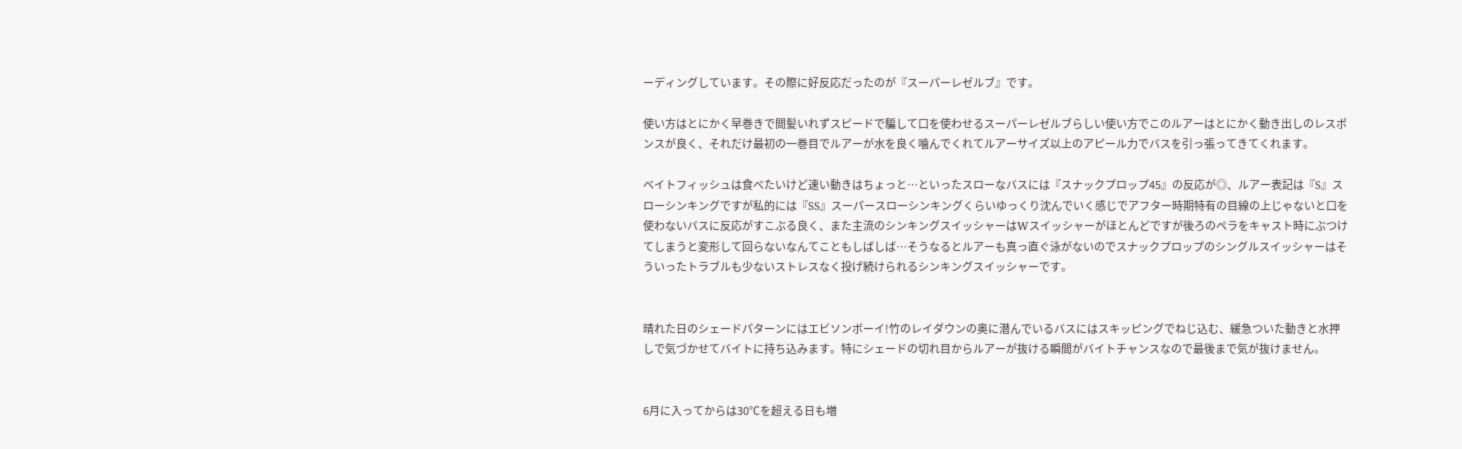ーディングしています。その際に好反応だったのが『スーパーレゼルブ』です。

使い方はとにかく早巻きで間髪いれずスピードで騙して口を使わせるスーパーレゼルブらしい使い方でこのルアーはとにかく動き出しのレスポンスが良く、それだけ最初の一巻目でルアーが水を良く噛んでくれてルアーサイズ以上のアピール力でバスを引っ張ってきてくれます。

ベイトフィッシュは食べたいけど速い動きはちょっと…といったスローなバスには『スナックプロップ45』の反応が◎、ルアー表記は『S』スローシンキングですが私的には『SS』スーパースローシンキングくらいゆっくり沈んでいく感じでアフター時期特有の目線の上じゃないと口を使わないバスに反応がすこぶる良く、また主流のシンキングスイッシャーはWスイッシャーがほとんどですが後ろのペラをキャスト時にぶつけてしまうと変形して回らないなんてこともしばしば…そうなるとルアーも真っ直ぐ泳がないのでスナックプロップのシングルスイッシャーはそういったトラブルも少ないストレスなく投げ続けられるシンキングスイッシャーです。


晴れた日のシェードパターンにはエビソンボーイ!竹のレイダウンの奥に潜んでいるバスにはスキッピングでねじ込む、緩急ついた動きと水押しで気づかせてバイトに持ち込みます。特にシェードの切れ目からルアーが抜ける瞬間がバイトチャンスなので最後まで気が抜けません。


6月に入ってからは30℃を超える日も増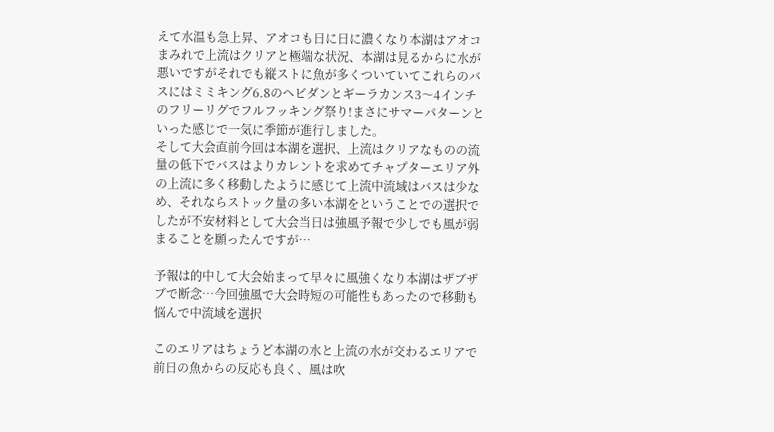えて水温も急上昇、アオコも日に日に濃くなり本湖はアオコまみれで上流はクリアと極端な状況、本湖は見るからに水が悪いですがそれでも縦ストに魚が多くついていてこれらのバスにはミミキング6.8のヘビダンとギーラカンス3〜4インチのフリーリグでフルフッキング祭り!まさにサマーパターンといった感じで一気に季節が進行しました。
そして大会直前今回は本湖を選択、上流はクリアなものの流量の低下でバスはよりカレントを求めてチャプターエリア外の上流に多く移動したように感じて上流中流域はバスは少なめ、それならストック量の多い本湖をということでの選択でしたが不安材料として大会当日は強風予報で少しでも風が弱まることを願ったんですが…

予報は的中して大会始まって早々に風強くなり本湖はザブザブで断念…今回強風で大会時短の可能性もあったので移動も悩んで中流域を選択

このエリアはちょうど本湖の水と上流の水が交わるエリアで前日の魚からの反応も良く、風は吹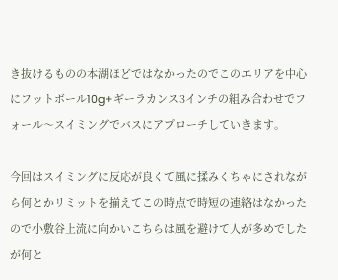き抜けるものの本湖ほどではなかったのでこのエリアを中心にフットボール10g+ギーラカンス3インチの組み合わせでフォール〜スイミングでバスにアプローチしていきます。

今回はスイミングに反応が良くて風に揉みくちゃにされながら何とかリミットを揃えてこの時点で時短の連絡はなかったので小敷谷上流に向かいこちらは風を避けて人が多めでしたが何と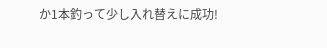か1本釣って少し入れ替えに成功!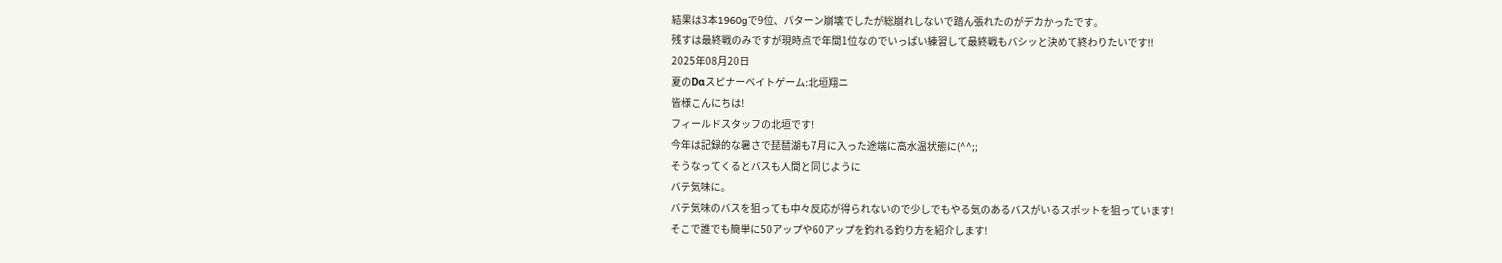結果は3本1960gで9位、パターン崩壊でしたが総崩れしないで踏ん張れたのがデカかったです。
残すは最終戦のみですが現時点で年間1位なのでいっぱい練習して最終戦もバシッと決めて終わりたいです!!
2025年08月20日
夏のDαスピナーベイトゲーム:北垣翔ニ
皆様こんにちは!
フィールドスタッフの北垣です!
今年は記録的な暑さで琵琶湖も7月に入った途端に高水温状態に(^^;;
そうなってくるとバスも人間と同じように
バテ気味に。
バテ気味のバスを狙っても中々反応が得られないので少しでもやる気のあるバスがいるスポットを狙っています!
そこで誰でも簡単に50アップや60アップを釣れる釣り方を紹介します!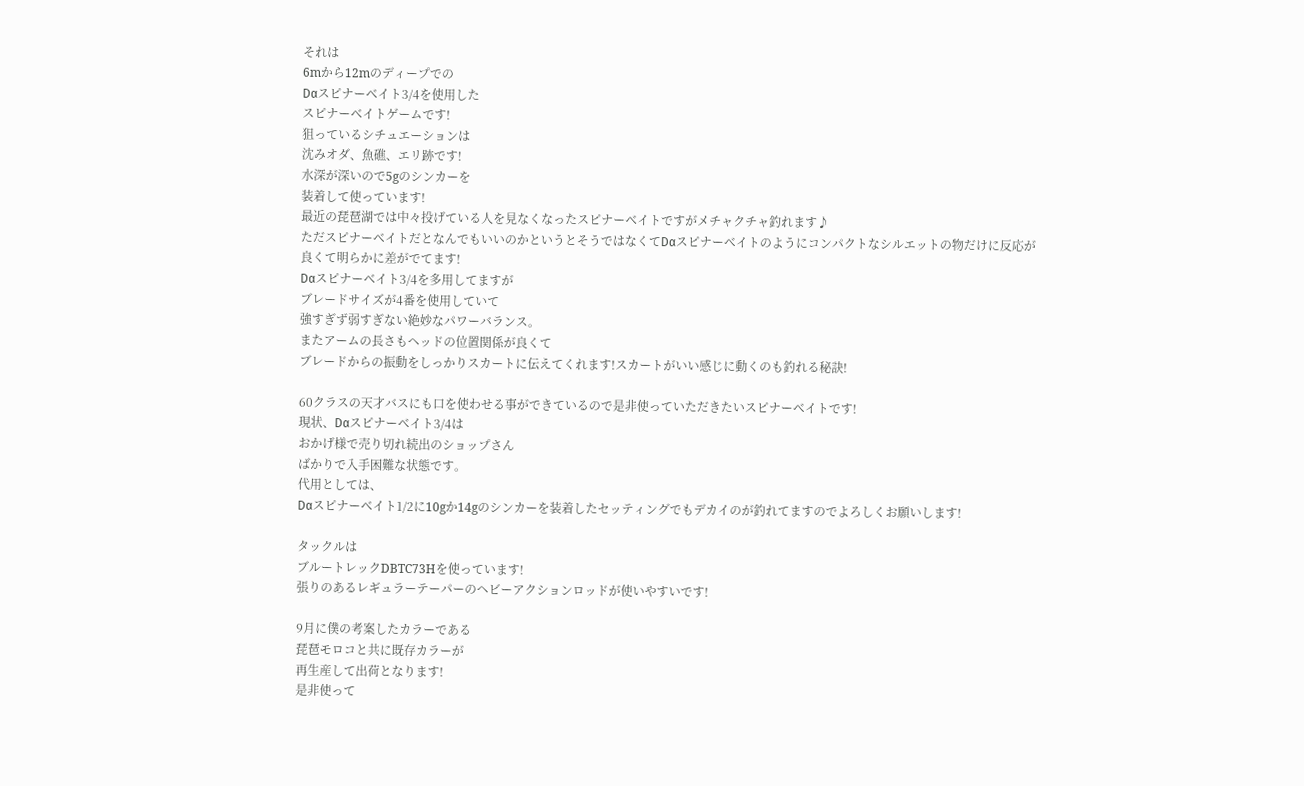それは
6mから12mのディープでの
Dαスピナーベイト3/4を使用した
スピナーベイトゲームです!
狙っているシチュエーションは
沈みオダ、魚礁、エリ跡です!
水深が深いので5gのシンカーを
装着して使っています!
最近の琵琶湖では中々投げている人を見なくなったスピナーベイトですがメチャクチャ釣れます♪
ただスピナーベイトだとなんでもいいのかというとそうではなくてDαスピナーベイトのようにコンパクトなシルエットの物だけに反応が
良くて明らかに差がでてます!
Dαスピナーベイト3/4を多用してますが
ブレードサイズが4番を使用していて
強すぎず弱すぎない絶妙なパワーバランス。
またアームの長さもヘッドの位置関係が良くて
ブレードからの振動をしっかりスカートに伝えてくれます!スカートがいい感じに動くのも釣れる秘訣!

60クラスの天才バスにも口を使わせる事ができているので是非使っていただきたいスピナーベイトです!
現状、Dαスピナーベイト3/4は
おかげ様で売り切れ続出のショップさん
ばかりで入手困難な状態です。
代用としては、
Dαスピナーベイト1/2に10gか14gのシンカーを装着したセッティングでもデカイのが釣れてますのでよろしくお願いします!

タックルは
ブルートレックDBTC73Hを使っています!
張りのあるレギュラーテーパーのヘビーアクションロッドが使いやすいです!

9月に僕の考案したカラーである
琵琶モロコと共に既存カラーが
再生産して出荷となります!
是非使って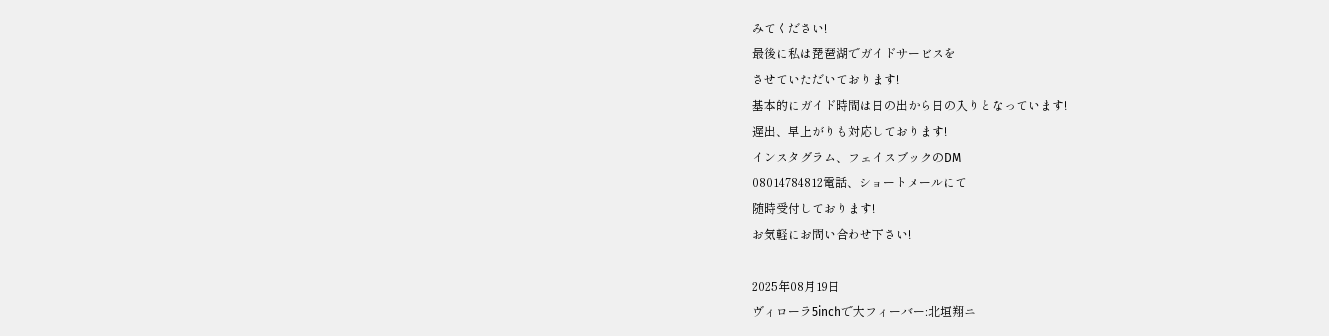みてください!
最後に私は琵琶湖でガイドサービスを
させていただいております!
基本的にガイド時間は日の出から日の入りとなっています!
遅出、早上がりも対応しております!
インスタグラム、フェイスブックのDM
08014784812電話、ショートメールにて
随時受付しております!
お気軽にお問い合わせ下さい!

2025年08月19日
ヴィローラ5inchで大フィーバー:北垣翔ニ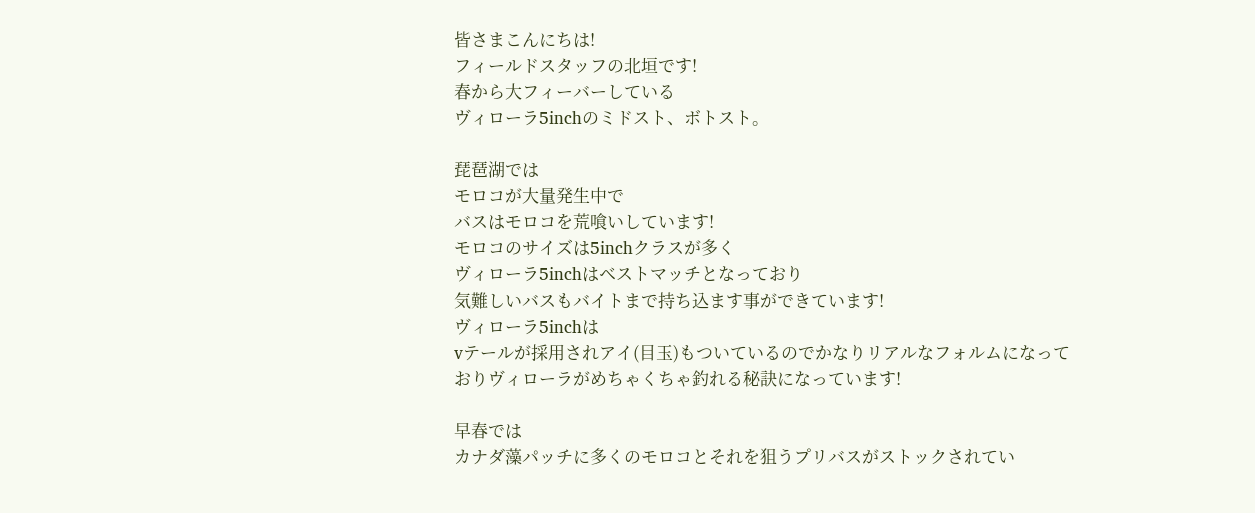皆さまこんにちは!
フィールドスタッフの北垣です!
春から大フィーバーしている
ヴィローラ5inchのミドスト、ボトスト。

琵琶湖では
モロコが大量発生中で
バスはモロコを荒喰いしています!
モロコのサイズは5inchクラスが多く
ヴィローラ5inchはベストマッチとなっており
気難しいバスもバイトまで持ち込ます事ができています!
ヴィローラ5inchは
vテールが採用されアイ(目玉)もついているのでかなりリアルなフォルムになっておりヴィローラがめちゃくちゃ釣れる秘訣になっています!

早春では
カナダ藻パッチに多くのモロコとそれを狙うプリバスがストックされてい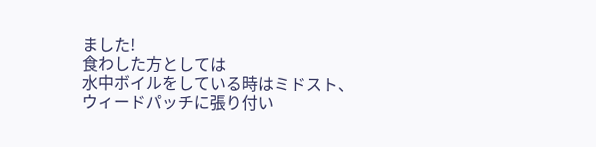ました!
食わした方としては
水中ボイルをしている時はミドスト、
ウィードパッチに張り付い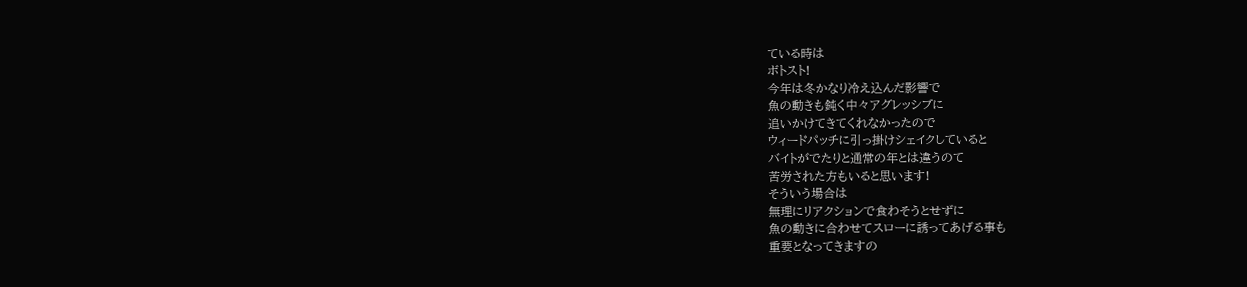ている時は
ボトスト!
今年は冬かなり冷え込んだ影響で
魚の動きも鈍く中々アグレッシブに
追いかけてきてくれなかったので
ウィードパッチに引っ掛けシェイクしていると
バイトがでたりと通常の年とは違うのて
苦労された方もいると思います!
そういう場合は
無理にリアクションで食わそうとせずに
魚の動きに合わせてスローに誘ってあげる事も
重要となってきますの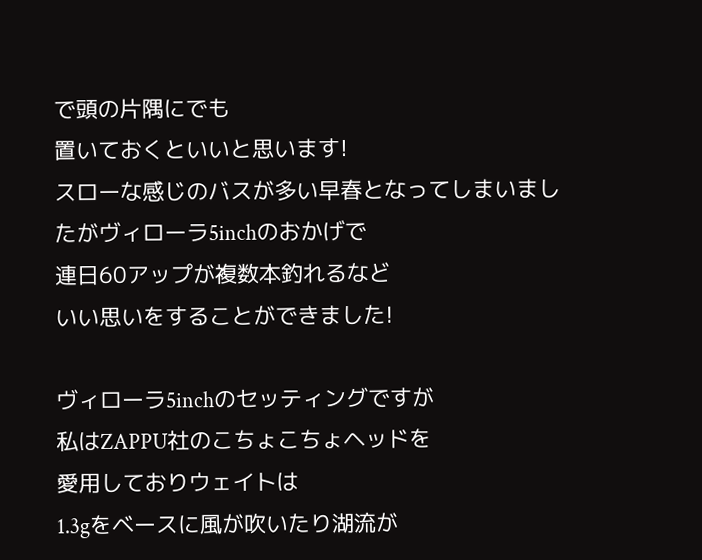で頭の片隅にでも
置いておくといいと思います!
スローな感じのバスが多い早春となってしまいましたがヴィローラ5inchのおかげで
連日60アップが複数本釣れるなど
いい思いをすることができました!

ヴィローラ5inchのセッティングですが
私はZAPPU社のこちょこちょヘッドを
愛用しておりウェイトは
1.3gをベースに風が吹いたり湖流が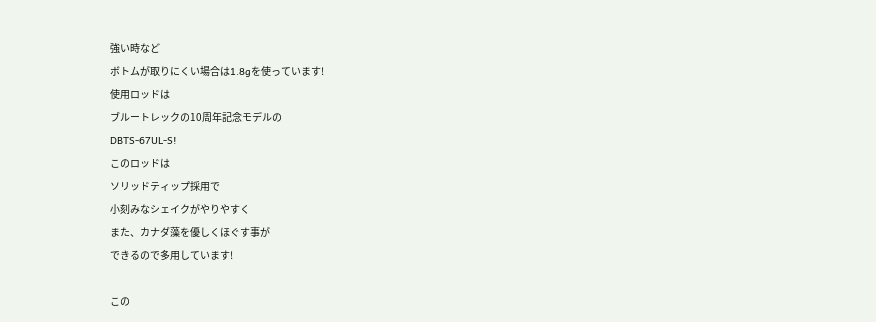強い時など
ボトムが取りにくい場合は1.8gを使っています!
使用ロッドは
ブルートレックの10周年記念モデルの
DBTS-67UL-S!
このロッドは
ソリッドティップ採用で
小刻みなシェイクがやりやすく
また、カナダ藻を優しくほぐす事が
できるので多用しています!

この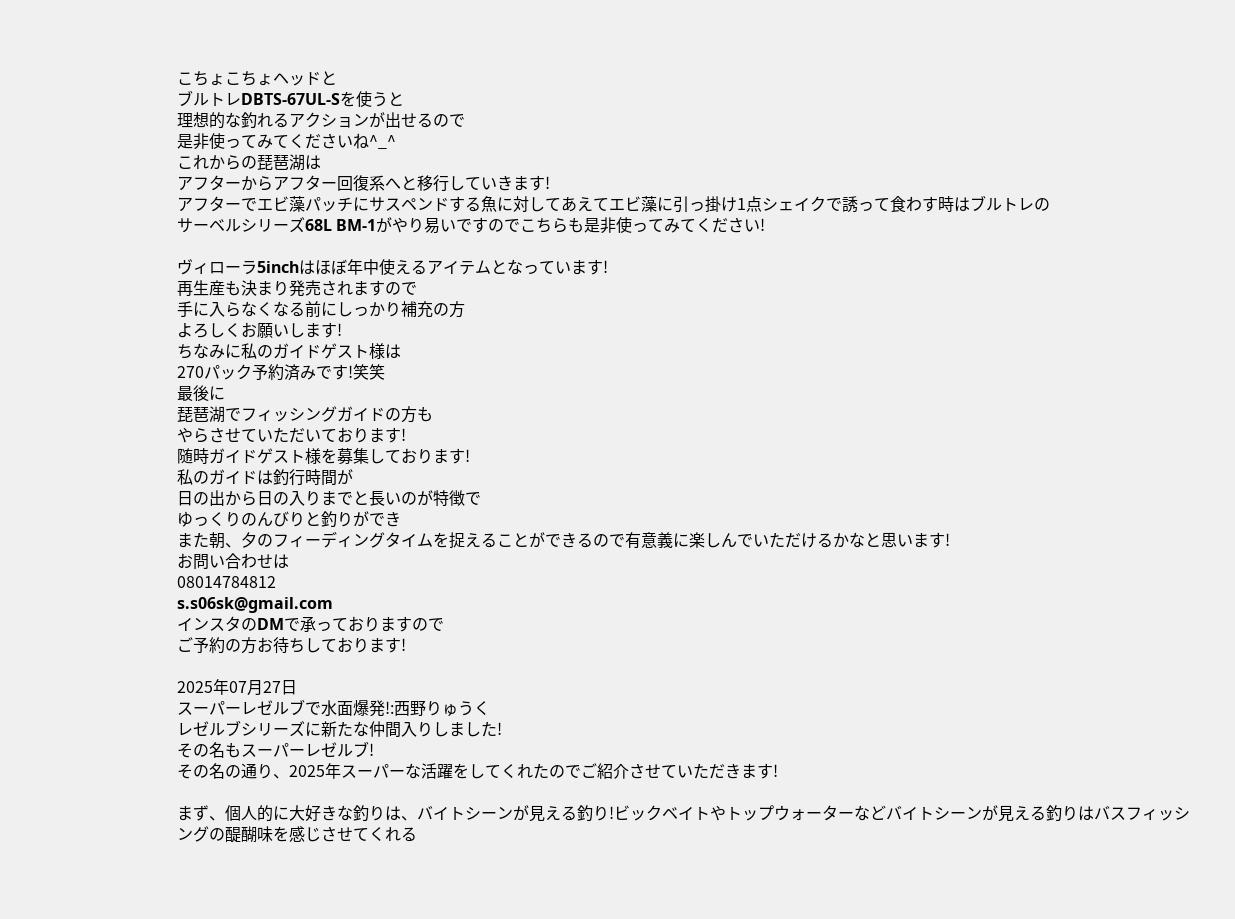こちょこちょヘッドと
ブルトレDBTS-67UL-Sを使うと
理想的な釣れるアクションが出せるので
是非使ってみてくださいね^_^
これからの琵琶湖は
アフターからアフター回復系へと移行していきます!
アフターでエビ藻パッチにサスペンドする魚に対してあえてエビ藻に引っ掛け1点シェイクで誘って食わす時はブルトレの
サーベルシリーズ68L BM-1がやり易いですのでこちらも是非使ってみてください!

ヴィローラ5inchはほぼ年中使えるアイテムとなっています!
再生産も決まり発売されますので
手に入らなくなる前にしっかり補充の方
よろしくお願いします!
ちなみに私のガイドゲスト様は
270パック予約済みです!笑笑
最後に
琵琶湖でフィッシングガイドの方も
やらさせていただいております!
随時ガイドゲスト様を募集しております!
私のガイドは釣行時間が
日の出から日の入りまでと長いのが特徴で
ゆっくりのんびりと釣りができ
また朝、夕のフィーディングタイムを捉えることができるので有意義に楽しんでいただけるかなと思います!
お問い合わせは
08014784812
s.s06sk@gmail.com
インスタのDMで承っておりますので
ご予約の方お待ちしております!

2025年07月27日
スーパーレゼルブで水面爆発!:西野りゅうく
レゼルブシリーズに新たな仲間入りしました!
その名もスーパーレゼルブ!
その名の通り、2025年スーパーな活躍をしてくれたのでご紹介させていただきます!

まず、個人的に大好きな釣りは、バイトシーンが見える釣り!ビックベイトやトップウォーターなどバイトシーンが見える釣りはバスフィッシングの醍醐味を感じさせてくれる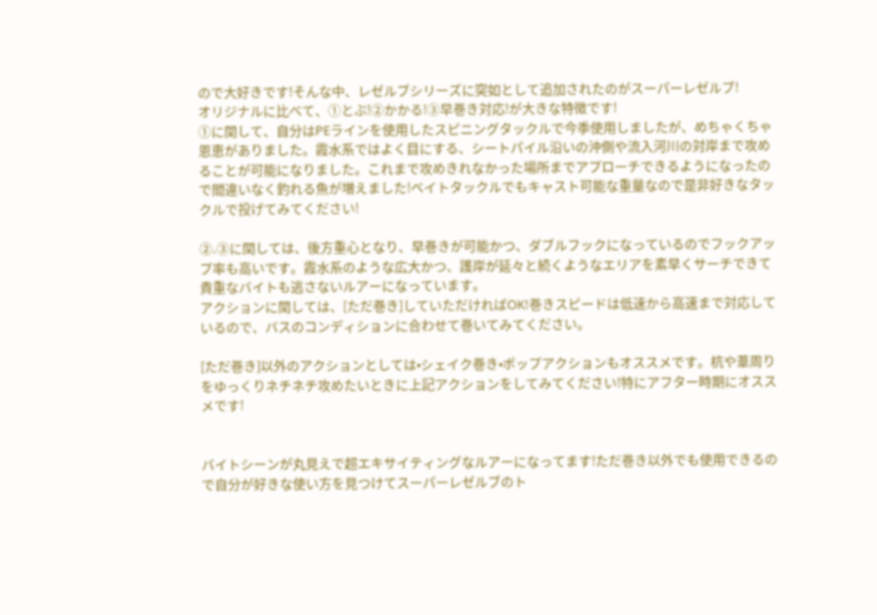ので大好きです!そんな中、レゼルブシリーズに突如として追加されたのがスーパーレゼルブ!
オリジナルに比べて、①とぶ!②かかる!③早巻き対応!が大きな特徴です!
①に関して、自分はPEラインを使用したスピニングタックルで今季使用しましたが、めちゃくちゃ恩恵がありました。霞水系ではよく目にする、シートパイル沿いの沖側や流入河川の対岸まで攻めることが可能になりました。これまで攻めきれなかった場所までアプローチできるようになったので間違いなく釣れる魚が増えました!ベイトタックルでもキャスト可能な重量なので是非好きなタックルで投げてみてください!

②.③に関しては、後方重心となり、早巻きが可能かつ、ダブルフックになっているのでフックアップ率も高いです。霞水系のような広大かつ、護岸が延々と続くようなエリアを素早くサーチできて貴重なバイトも逃さないルアーになっています。
アクションに関しては、[ただ巻き]していただければOK!巻きスピードは低速から高速まで対応しているので、バスのコンディションに合わせて巻いてみてください。

[ただ巻き]以外のアクションとしては•シェイク巻き•ポップアクションもオススメです。杭や葦周りをゆっくりネチネチ攻めたいときに上記アクションをしてみてください!特にアフター時期にオススメです!


バイトシーンが丸見えで超エキサイティングなルアーになってます!ただ巻き以外でも使用できるので自分が好きな使い方を見つけてスーパーレゼルブのト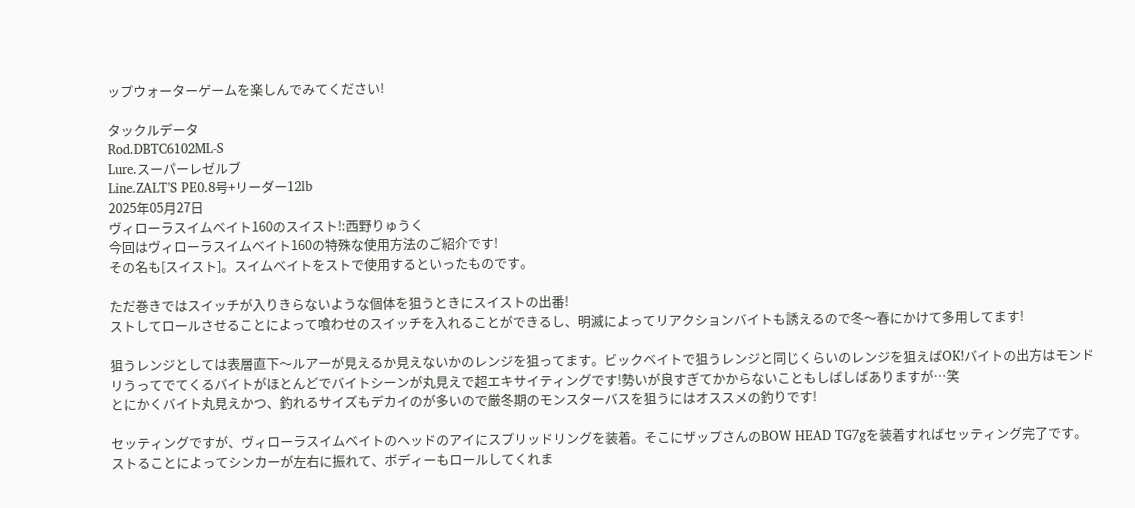ップウォーターゲームを楽しんでみてください!

タックルデータ
Rod.DBTC6102ML-S
Lure.スーパーレゼルブ
Line.ZALT’S PE0.8号+リーダー12lb
2025年05月27日
ヴィローラスイムベイト160のスイスト!:西野りゅうく
今回はヴィローラスイムベイト160の特殊な使用方法のご紹介です!
その名も[スイスト]。スイムベイトをストで使用するといったものです。

ただ巻きではスイッチが入りきらないような個体を狙うときにスイストの出番!
ストしてロールさせることによって喰わせのスイッチを入れることができるし、明滅によってリアクションバイトも誘えるので冬〜春にかけて多用してます!

狙うレンジとしては表層直下〜ルアーが見えるか見えないかのレンジを狙ってます。ビックベイトで狙うレンジと同じくらいのレンジを狙えばOK!バイトの出方はモンドリうってでてくるバイトがほとんどでバイトシーンが丸見えで超エキサイティングです!勢いが良すぎてかからないこともしばしばありますが…笑
とにかくバイト丸見えかつ、釣れるサイズもデカイのが多いので厳冬期のモンスターバスを狙うにはオススメの釣りです!

セッティングですが、ヴィローラスイムベイトのヘッドのアイにスプリッドリングを装着。そこにザップさんのBOW HEAD TG7gを装着すればセッティング完了です。
ストることによってシンカーが左右に振れて、ボディーもロールしてくれま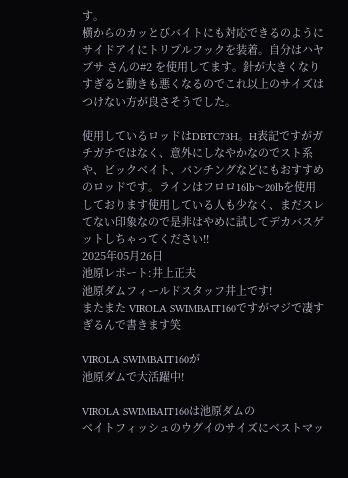す。
横からのカッとびバイトにも対応できるのようにサイドアイにトリプルフックを装着。自分はハヤブサ さんの#2 を使用してます。針が大きくなりすぎると動きも悪くなるのでこれ以上のサイズはつけない方が良さそうでした。

使用しているロッドはDBTC73H。H表記ですがガチガチではなく、意外にしなやかなのでスト系や、ビックベイト、パンチングなどにもおすすめのロッドです。ラインはフロロ16lb〜20lbを使用しております使用している人も少なく、まだスレてない印象なので是非はやめに試してデカバスゲットしちゃってください!!
2025年05月26日
池原レポート:井上正夫
池原ダムフィールドスタッフ井上です!
またまた VIROLA SWIMBAIT160ですがマジで凄すぎるんで書きます笑

VIROLA SWIMBAIT160が
池原ダムで大活躍中!

VIROLA SWIMBAIT160は池原ダムの
ベイトフィッシュのウグイのサイズにベストマッ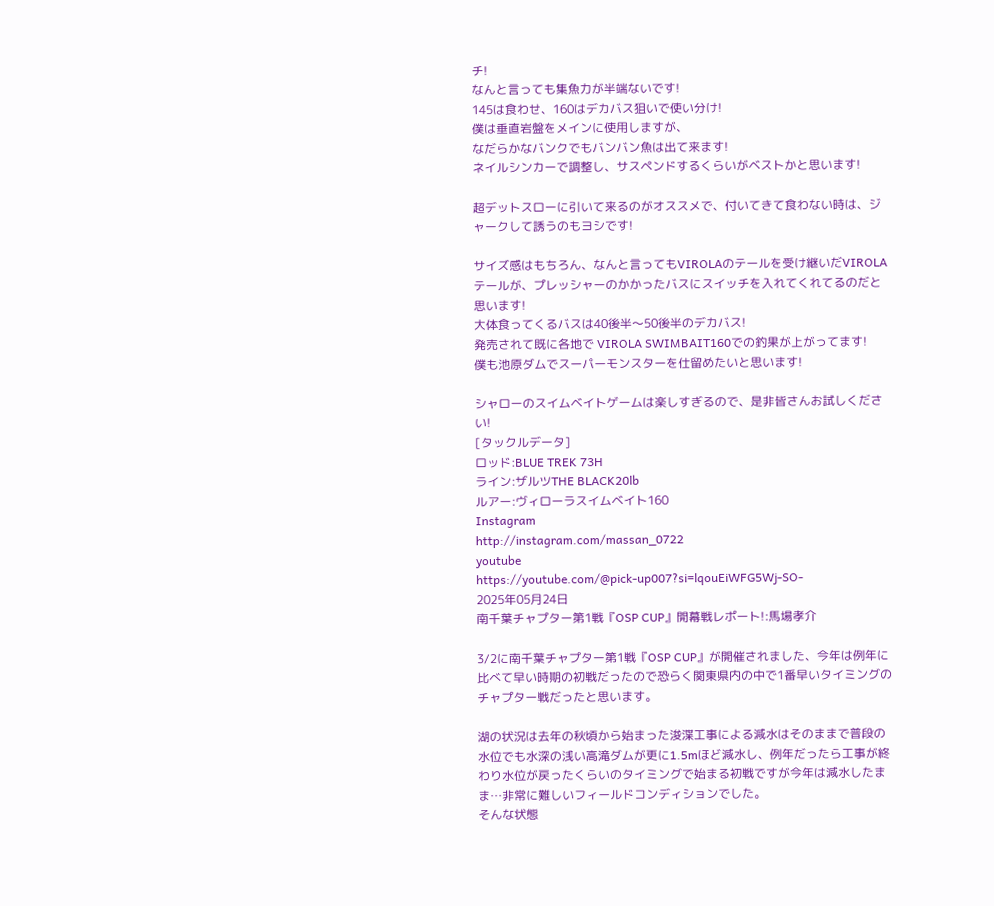チ!
なんと言っても集魚力が半端ないです!
145は食わせ、160はデカバス狙いで使い分け!
僕は垂直岩盤をメインに使用しますが、
なだらかなバンクでもバンバン魚は出て来ます!
ネイルシンカーで調整し、サスペンドするくらいがベストかと思います!

超デットスローに引いて来るのがオススメで、付いてきて食わない時は、ジャークして誘うのもヨシです!

サイズ感はもちろん、なんと言ってもVIROLAのテールを受け継いだVIROLAテールが、プレッシャーのかかったバスにスイッチを入れてくれてるのだと思います!
大体食ってくるバスは40後半〜50後半のデカバス!
発売されて既に各地で VIROLA SWIMBAIT160での釣果が上がってます!
僕も池原ダムでスーパーモンスターを仕留めたいと思います!

シャローのスイムベイトゲームは楽しすぎるので、是非皆さんお試しください!
[タックルデータ]
ロッド:BLUE TREK 73H
ライン:ザルツTHE BLACK20lb
ルアー:ヴィローラスイムベイト160
Instagram
http://instagram.com/massan_0722
youtube
https://youtube.com/@pick-up007?si=lqouEiWFG5Wj-SO-
2025年05月24日
南千葉チャプター第1戦『OSP CUP』開幕戦レポート!:馬場孝介

3/2に南千葉チャプター第1戦『OSP CUP』が開催されました、今年は例年に比べて早い時期の初戦だったので恐らく関東県内の中で1番早いタイミングのチャプター戦だったと思います。

湖の状況は去年の秋頃から始まった浚渫工事による減水はそのままで普段の水位でも水深の浅い高滝ダムが更に1.5mほど減水し、例年だったら工事が終わり水位が戻ったくらいのタイミングで始まる初戦ですが今年は減水したまま…非常に難しいフィールドコンディションでした。
そんな状態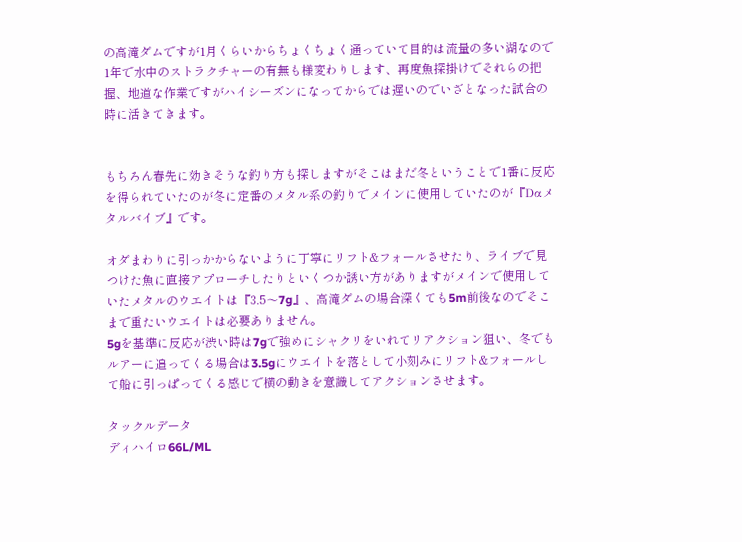の高滝ダムですが1月くらいからちょくちょく通っていて目的は流量の多い湖なので1年で水中のストラクチャーの有無も様変わりします、再度魚探掛けでそれらの把握、地道な作業ですがハイシーズンになってからでは遅いのでいざとなった試合の時に活きてきます。


もちろん春先に効きそうな釣り方も探しますがそこはまだ冬ということで1番に反応を得られていたのが冬に定番のメタル系の釣りでメインに使用していたのが『Dαメタルバイブ』です。

オダまわりに引っかからないように丁寧にリフト&フォールさせたり、ライブで見つけた魚に直接アプローチしたりといくつか誘い方がありますがメインで使用していたメタルのウエイトは『3.5〜7g』、高滝ダムの場合深くても5m前後なのでそこまで重たいウエイトは必要ありません。
5gを基準に反応が渋い時は7gで強めにシャクリをいれてリアクション狙い、冬でもルアーに追ってくる場合は3.5gにウエイトを落として小刻みにリフト&フォールして船に引っぱってくる感じで横の動きを意識してアクションさせます。

タックルデータ
ディハイロ66L/ML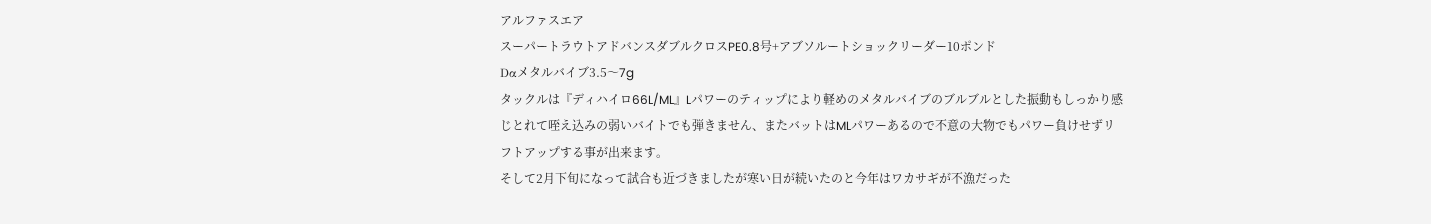アルファスエア
スーパートラウトアドバンスダブルクロスPE0.8号+アブソルートショックリーダー10ポンド
Dαメタルバイブ3.5〜7g
タックルは『ディハイロ66L/ML』Lパワーのティップにより軽めのメタルバイブのブルブルとした振動もしっかり感じとれて咥え込みの弱いバイトでも弾きません、またバットはMLパワーあるので不意の大物でもパワー負けせずリフトアップする事が出来ます。
そして2月下旬になって試合も近づきましたが寒い日が続いたのと今年はワカサギが不漁だった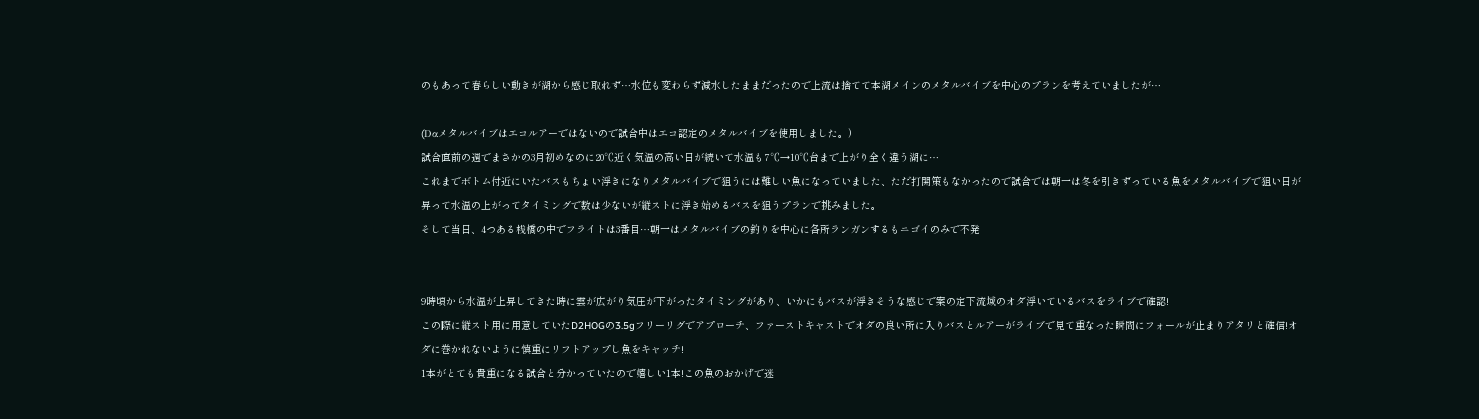のもあって春らしい動きが湖から感じ取れず…水位も変わらず減水したままだったので上流は捨てて本湖メインのメタルバイブを中心のプランを考えていましたが…

(Dαメタルバイブはエコルアーではないので試合中はエコ認定のメタルバイブを使用しました。)
試合直前の週でまさかの3月初めなのに20℃近く気温の高い日が続いて水温も7℃→10℃台まで上がり全く違う湖に…
これまでボトム付近にいたバスもちょい浮きになりメタルバイブで狙うには難しい魚になっていました、ただ打開策もなかったので試合では朝一は冬を引きずっている魚をメタルバイブで狙い日が昇って水温の上がってタイミングで数は少ないが縦ストに浮き始めるバスを狙うプランで挑みました。
そして当日、4つある桟橋の中でフライトは3番目…朝一はメタルバイブの釣りを中心に各所ランガンするもニゴイのみで不発


9時頃から水温が上昇してきた時に雲が広がり気圧が下がったタイミングがあり、いかにもバスが浮きそうな感じで案の定下流域のオダ浮いているバスをライブで確認!
この際に縦スト用に用意していたD2HOGの3.5gフリーリグでアプローチ、ファーストキャストでオダの良い所に入りバスとルアーがライブで見て重なった瞬間にフォールが止まりアタリと確信!オダに巻かれないように慎重にリフトアップし魚をキャッチ!
1本がとても貴重になる試合と分かっていたので嬉しい1本!この魚のおかげで迷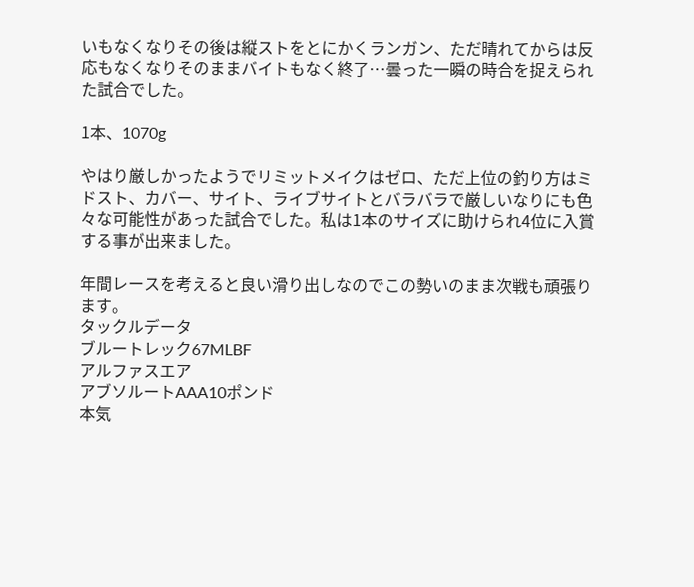いもなくなりその後は縦ストをとにかくランガン、ただ晴れてからは反応もなくなりそのままバイトもなく終了…曇った一瞬の時合を捉えられた試合でした。

1本、1070g

やはり厳しかったようでリミットメイクはゼロ、ただ上位の釣り方はミドスト、カバー、サイト、ライブサイトとバラバラで厳しいなりにも色々な可能性があった試合でした。私は1本のサイズに助けられ4位に入賞する事が出来ました。

年間レースを考えると良い滑り出しなのでこの勢いのまま次戦も頑張ります。
タックルデータ
ブルートレック67MLBF
アルファスエア
アブソルートAAA10ポンド
本気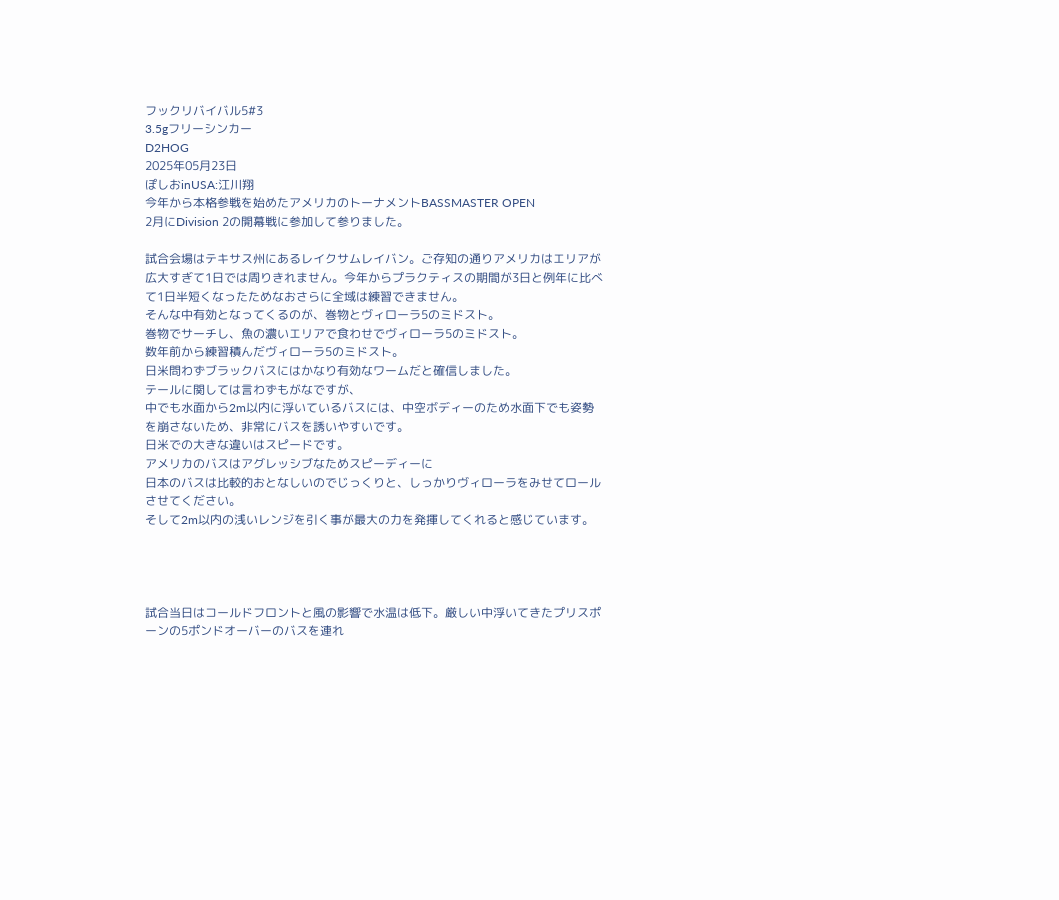フックリバイバル5#3
3.5gフリーシンカー
D2HOG
2025年05月23日
ぽしおinUSA:江川翔
今年から本格参戦を始めたアメリカのトーナメントBASSMASTER OPEN
2月にDivision 2の開幕戦に参加して参りました。

試合会場はテキサス州にあるレイクサムレイバン。ご存知の通りアメリカはエリアが広大すぎて1日では周りきれません。今年からプラクティスの期間が3日と例年に比べて1日半短くなったためなおさらに全域は練習できません。
そんな中有効となってくるのが、巻物とヴィローラ5のミドスト。
巻物でサーチし、魚の濃いエリアで食わせでヴィローラ5のミドスト。
数年前から練習積んだヴィローラ5のミドスト。
日米問わずブラックバスにはかなり有効なワームだと確信しました。
テールに関しては言わずもがなですが、
中でも水面から2m以内に浮いているバスには、中空ボディーのため水面下でも姿勢を崩さないため、非常にバスを誘いやすいです。
日米での大きな違いはスピードです。
アメリカのバスはアグレッシブなためスピーディーに
日本のバスは比較的おとなしいのでじっくりと、しっかりヴィローラをみせてロールさせてください。
そして2m以内の浅いレンジを引く事が最大の力を発揮してくれると感じています。




試合当日はコールドフロントと風の影響で水温は低下。厳しい中浮いてきたプリスポーンの5ポンドオーバーのバスを連れ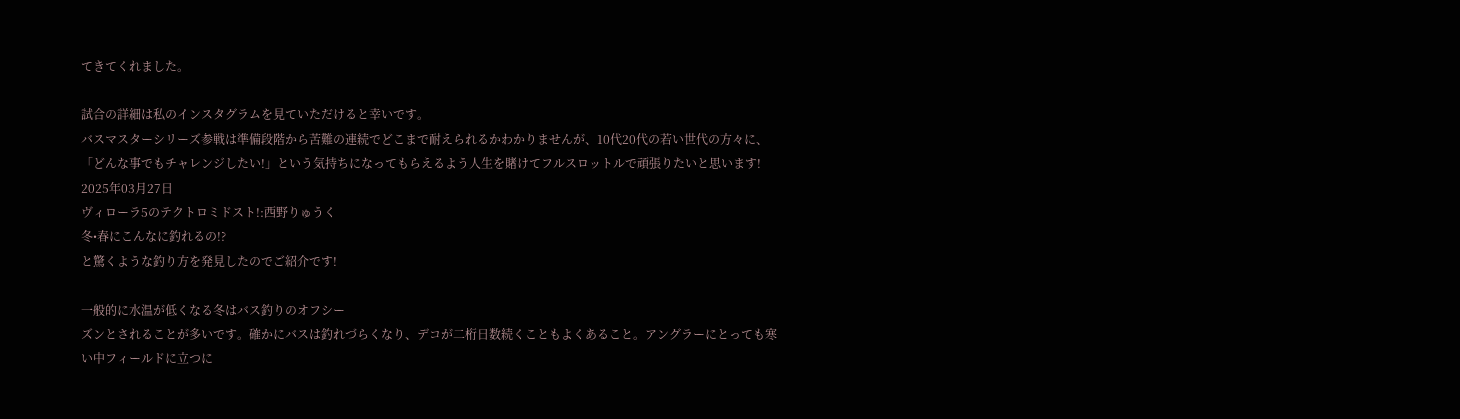てきてくれました。

試合の詳細は私のインスタグラムを見ていただけると幸いです。
バスマスターシリーズ参戦は準備段階から苦難の連続でどこまで耐えられるかわかりませんが、10代20代の若い世代の方々に、「どんな事でもチャレンジしたい!」という気持ちになってもらえるよう人生を賭けてフルスロットルで頑張りたいと思います!
2025年03月27日
ヴィローラ5のテクトロミドスト!:西野りゅうく
冬•春にこんなに釣れるの!?
と驚くような釣り方を発見したのでご紹介です!

一般的に水温が低くなる冬はバス釣りのオフシー
ズンとされることが多いです。確かにバスは釣れづらくなり、デコが二桁日数続くこともよくあること。アングラーにとっても寒い中フィールドに立つに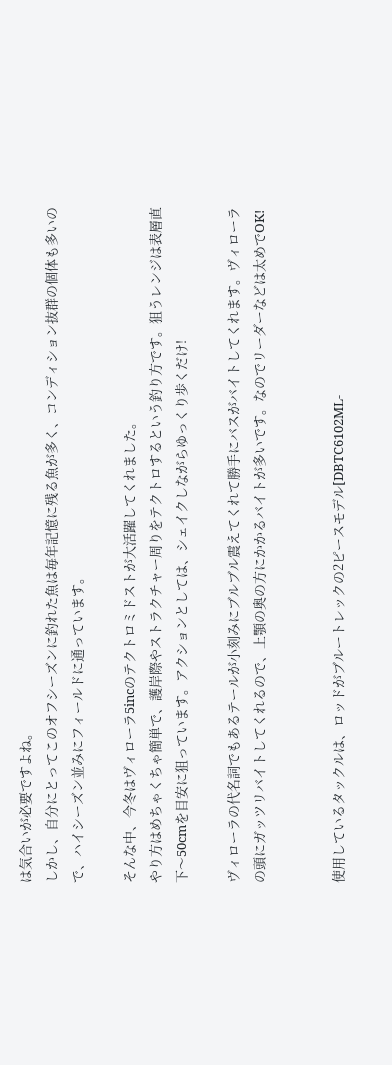は気合いが必要ですよね。
しかし、自分にとってこのオフシーズンに釣れた魚は毎年記憶に残る魚が多く、コンディション抜群の個体も多いので、ハイシーズン並みにフィールドに通っています。

そんな中、今冬はヴィローラ5incのテクトロミドストが大活躍してくれました。
やり方はめちゃくちゃ簡単で、護岸際やストラクチャー周りをテクトロするという釣り方です。狙うレンジは表層直下〜50cmを目安に狙っています。アクションとしては、シェイクしながらゆっくり歩くだけ!

ヴィローラの代名詞でもあるテールが小刻みにブルブル震えてくれて勝手にバスがバイトしてくれます。ヴィローラの頭にガッツリバイトしてくれるので、上顎の奥の方にかかるバイトが多いです。なのでリーダーなどは太めでOK!


使用しているタックルは、ロッドがブルートレックの2ピースモデル[DBTC6102ML-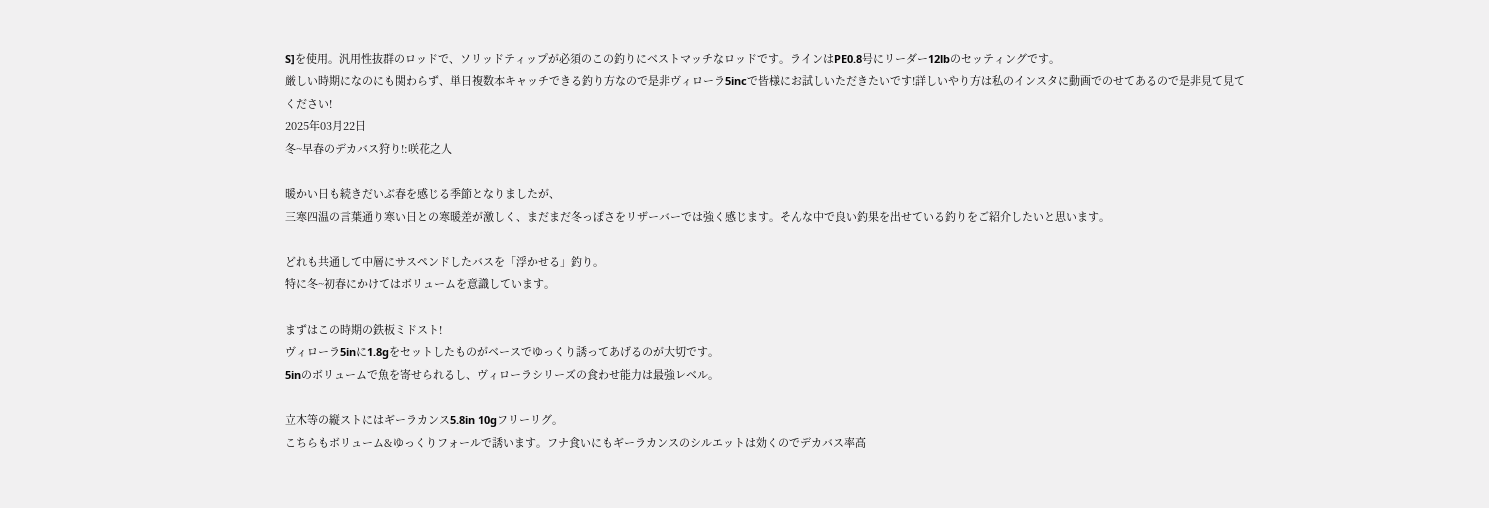S]を使用。汎用性抜群のロッドで、ソリッドティップが必須のこの釣りにベストマッチなロッドです。ラインはPE0.8号にリーダー12lbのセッティングです。
厳しい時期になのにも関わらず、単日複数本キャッチできる釣り方なので是非ヴィローラ5incで皆様にお試しいただきたいです!詳しいやり方は私のインスタに動画でのせてあるので是非見て見てください!
2025年03月22日
冬~早春のデカバス狩り!:咲花之人

暖かい日も続きだいぶ春を感じる季節となりましたが、
三寒四温の言葉通り寒い日との寒暖差が激しく、まだまだ冬っぽさをリザーバーでは強く感じます。そんな中で良い釣果を出せている釣りをご紹介したいと思います。

どれも共通して中層にサスペンドしたバスを「浮かせる」釣り。
特に冬~初春にかけてはボリュームを意識しています。

まずはこの時期の鉄板ミドスト!
ヴィローラ5inに1.8gをセットしたものがベースでゆっくり誘ってあげるのが大切です。
5inのボリュームで魚を寄せられるし、ヴィローラシリーズの食わせ能力は最強レベル。

立木等の縦ストにはギーラカンス5.8in 10gフリーリグ。
こちらもボリューム&ゆっくりフォールで誘います。フナ食いにもギーラカンスのシルエットは効くのでデカバス率高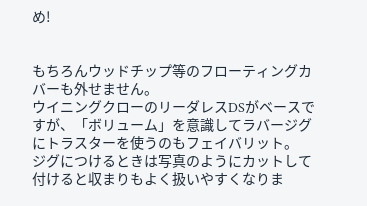め!


もちろんウッドチップ等のフローティングカバーも外せません。
ウイニングクローのリーダレスDSがベースですが、「ボリューム」を意識してラバージグにトラスターを使うのもフェイバリット。
ジグにつけるときは写真のようにカットして付けると収まりもよく扱いやすくなりま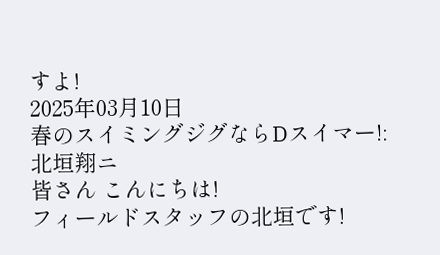すよ!
2025年03月10日
春のスイミングジグならDスイマー!:北垣翔ニ
皆さん こんにちは!
フィールドスタッフの北垣です!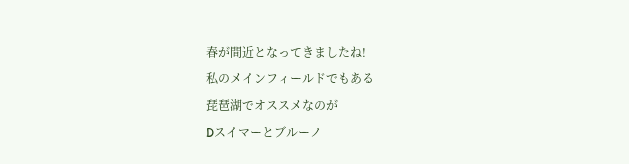春が間近となってきましたね!
私のメインフィールドでもある
琵琶湖でオススメなのが
Dスイマーとブルーノ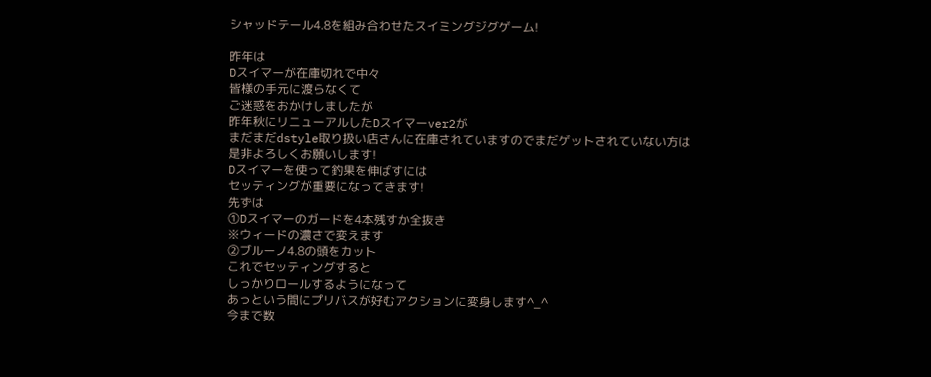シャッドテール4.8を組み合わせたスイミングジグゲーム!

昨年は
Dスイマーが在庫切れで中々
皆様の手元に渡らなくて
ご迷惑をおかけしましたが
昨年秋にリニューアルしたDスイマーver2が
まだまだdstyle取り扱い店さんに在庫されていますのでまだゲットされていない方は
是非よろしくお願いします!
Dスイマーを使って釣果を伸ばすには
セッティングが重要になってきます!
先ずは
①Dスイマーのガードを4本残すか全抜き
※ウィードの濃さで変えます
②ブルーノ4.8の頭をカット
これでセッティングすると
しっかりロールするようになって
あっという間にプリバスが好むアクションに変身します^_^
今まで数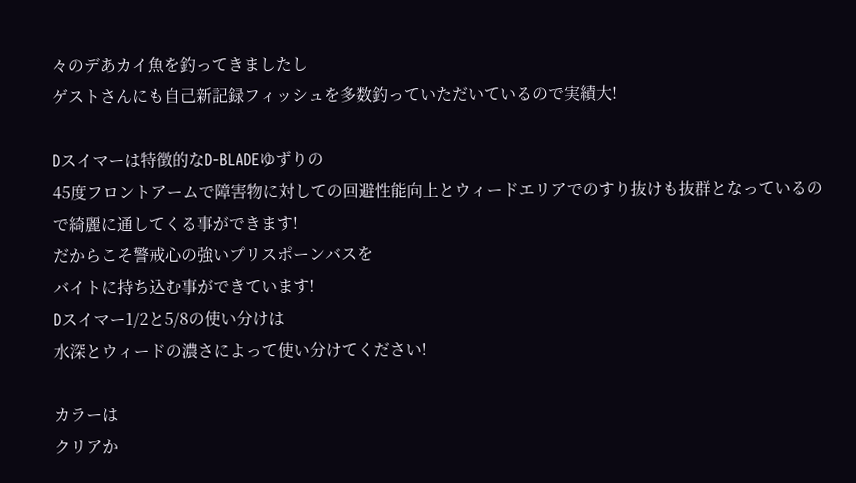々のデあカイ魚を釣ってきましたし
ゲストさんにも自己新記録フィッシュを多数釣っていただいているので実績大!

Dスイマーは特徴的なD-BLADEゆずりの
45度フロントアームで障害物に対しての回避性能向上とウィードエリアでのすり抜けも抜群となっているので綺麗に通してくる事ができます!
だからこそ警戒心の強いプリスポーンバスを
バイトに持ち込む事ができています!
Dスイマー1/2と5/8の使い分けは
水深とウィードの濃さによって使い分けてください!

カラーは
クリアか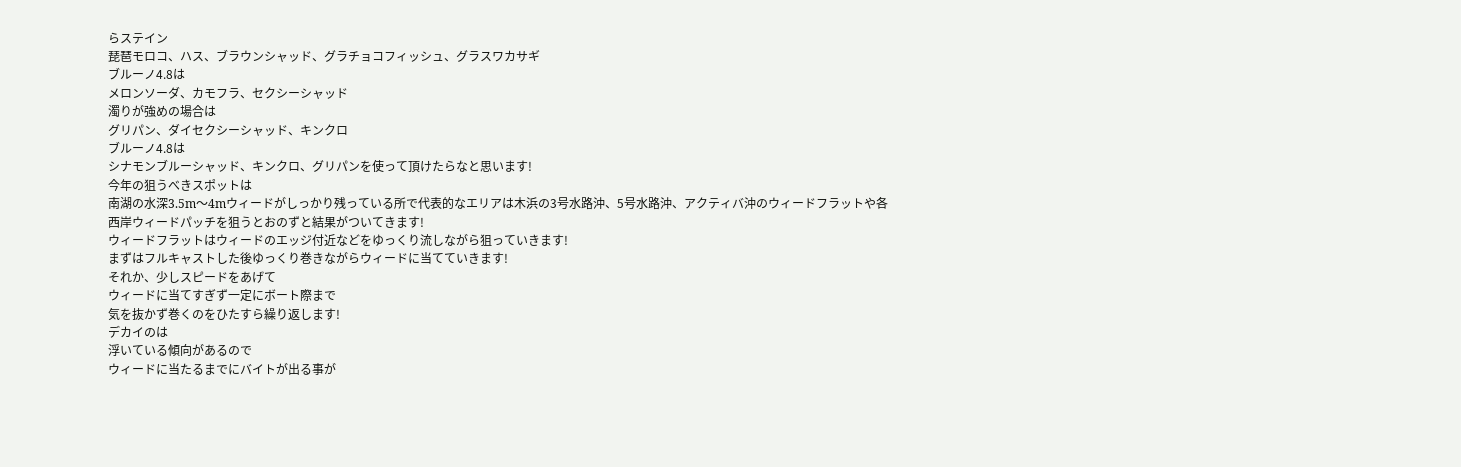らステイン
琵琶モロコ、ハス、ブラウンシャッド、グラチョコフィッシュ、グラスワカサギ
ブルーノ4.8は
メロンソーダ、カモフラ、セクシーシャッド
濁りが強めの場合は
グリパン、ダイセクシーシャッド、キンクロ
ブルーノ4.8は
シナモンブルーシャッド、キンクロ、グリパンを使って頂けたらなと思います!
今年の狙うべきスポットは
南湖の水深3.5m〜4mウィードがしっかり残っている所で代表的なエリアは木浜の3号水路沖、5号水路沖、アクティバ沖のウィードフラットや各西岸ウィードパッチを狙うとおのずと結果がついてきます!
ウィードフラットはウィードのエッジ付近などをゆっくり流しながら狙っていきます!
まずはフルキャストした後ゆっくり巻きながらウィードに当てていきます!
それか、少しスピードをあげて
ウィードに当てすぎず一定にボート際まで
気を抜かず巻くのをひたすら繰り返します!
デカイのは
浮いている傾向があるので
ウィードに当たるまでにバイトが出る事が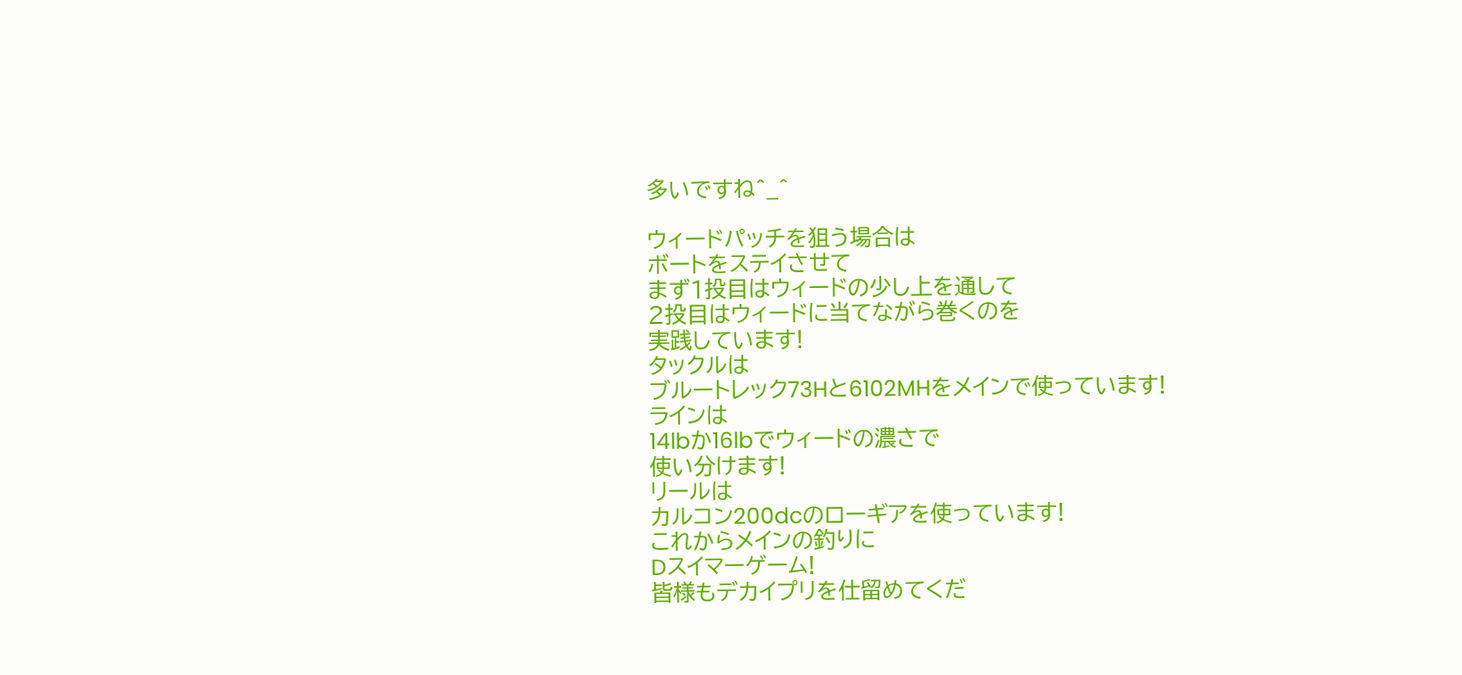多いですね^_^

ウィードパッチを狙う場合は
ボートをステイさせて
まず1投目はウィードの少し上を通して
2投目はウィードに当てながら巻くのを
実践しています!
タックルは
ブルートレック73Hと6102MHをメインで使っています!
ラインは
14lbか16lbでウィードの濃さで
使い分けます!
リールは
カルコン200dcのローギアを使っています!
これからメインの釣りに
Dスイマーゲーム!
皆様もデカイプリを仕留めてくだ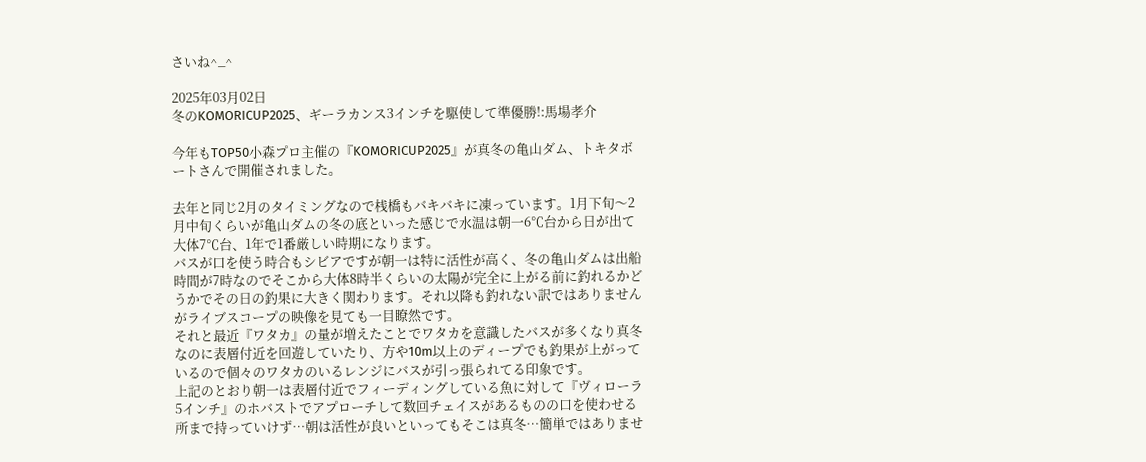さいね^_^

2025年03月02日
冬のKOMORICUP2025、ギーラカンス3インチを駆使して準優勝!:馬場孝介

今年もTOP50小森プロ主催の『KOMORICUP2025』が真冬の亀山ダム、トキタボートさんで開催されました。

去年と同じ2月のタイミングなので桟橋もバキバキに凍っています。1月下旬〜2月中旬くらいが亀山ダムの冬の底といった感じで水温は朝一6℃台から日が出て大体7℃台、1年で1番厳しい時期になります。
バスが口を使う時合もシビアですが朝一は特に活性が高く、冬の亀山ダムは出船時間が7時なのでそこから大体8時半くらいの太陽が完全に上がる前に釣れるかどうかでその日の釣果に大きく関わります。それ以降も釣れない訳ではありませんがライブスコープの映像を見ても一目瞭然です。
それと最近『ワタカ』の量が増えたことでワタカを意識したバスが多くなり真冬なのに表層付近を回遊していたり、方や10m以上のディープでも釣果が上がっているので個々のワタカのいるレンジにバスが引っ張られてる印象です。
上記のとおり朝一は表層付近でフィーディングしている魚に対して『ヴィローラ5インチ』のホバストでアプローチして数回チェイスがあるものの口を使わせる所まで持っていけず…朝は活性が良いといってもそこは真冬…簡単ではありませ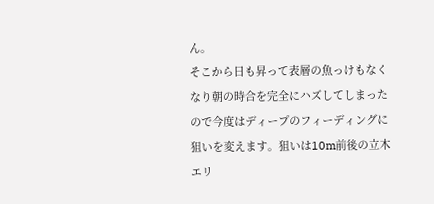ん。
そこから日も昇って表層の魚っけもなくなり朝の時合を完全にハズしてしまったので今度はディープのフィーディングに狙いを変えます。狙いは10m前後の立木エリ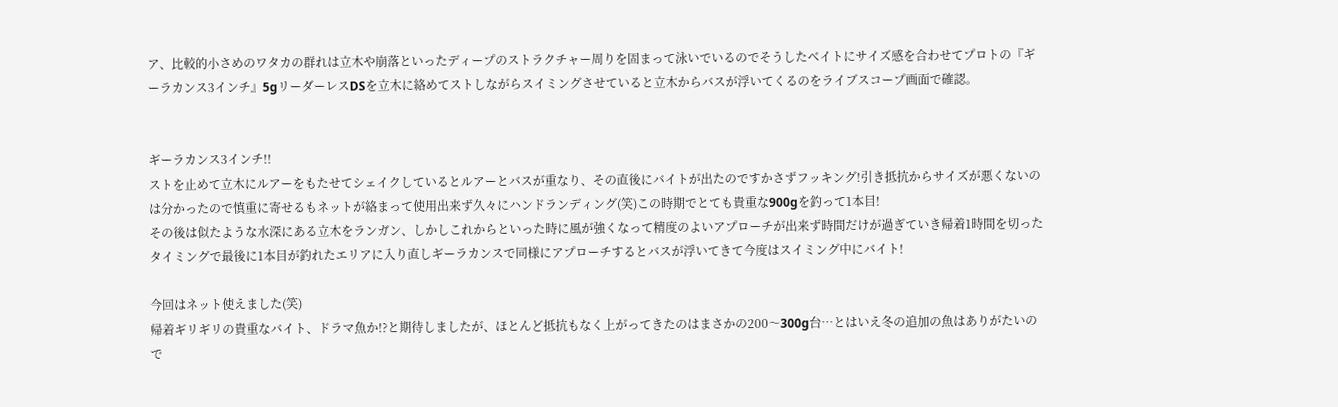ア、比較的小さめのワタカの群れは立木や崩落といったディープのストラクチャー周りを固まって泳いでいるのでそうしたベイトにサイズ感を合わせてプロトの『ギーラカンス3インチ』5gリーダーレスDSを立木に絡めてストしながらスイミングさせていると立木からバスが浮いてくるのをライブスコープ画面で確認。


ギーラカンス3インチ!!
ストを止めて立木にルアーをもたせてシェイクしているとルアーとバスが重なり、その直後にバイトが出たのですかさずフッキング!引き抵抗からサイズが悪くないのは分かったので慎重に寄せるもネットが絡まって使用出来ず久々にハンドランディング(笑)この時期でとても貴重な900gを釣って1本目!
その後は似たような水深にある立木をランガン、しかしこれからといった時に風が強くなって精度のよいアプローチが出来ず時間だけが過ぎていき帰着1時間を切ったタイミングで最後に1本目が釣れたエリアに入り直しギーラカンスで同様にアプローチするとバスが浮いてきて今度はスイミング中にバイト!

今回はネット使えました(笑)
帰着ギリギリの貴重なバイト、ドラマ魚か!?と期待しましたが、ほとんど抵抗もなく上がってきたのはまさかの200〜300g台…とはいえ冬の追加の魚はありがたいので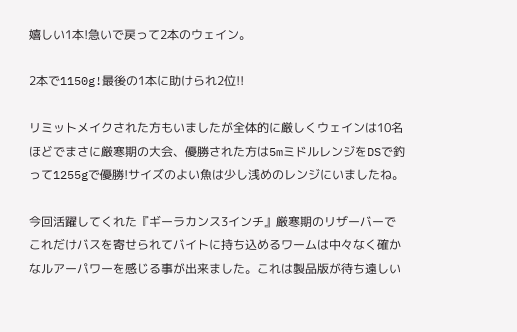嬉しい1本!急いで戻って2本のウェイン。

2本で1150g!最後の1本に助けられ2位!!

リミットメイクされた方もいましたが全体的に厳しくウェインは10名ほどでまさに厳寒期の大会、優勝された方は5mミドルレンジをDSで釣って1255gで優勝!サイズのよい魚は少し浅めのレンジにいましたね。

今回活躍してくれた『ギーラカンス3インチ』厳寒期のリザーバーでこれだけバスを寄せられてバイトに持ち込めるワームは中々なく確かなルアーパワーを感じる事が出来ました。これは製品版が待ち遠しい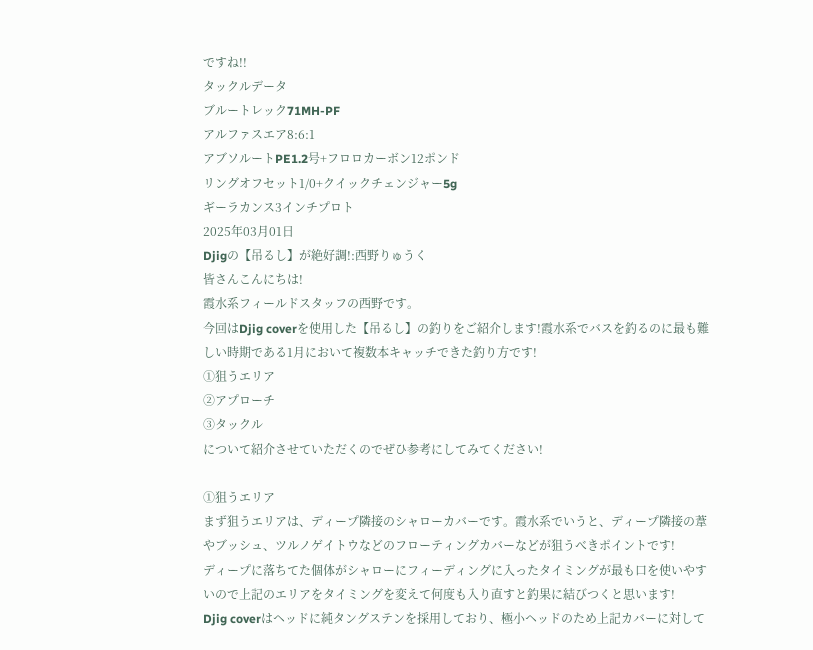ですね!!
タックルデータ
ブルートレック71MH-PF
アルファスエア8:6:1
アブソルートPE1.2号+フロロカーボン12ポンド
リングオフセット1/0+クイックチェンジャー5g
ギーラカンス3インチプロト
2025年03月01日
Djigの【吊るし】が絶好調!:西野りゅうく
皆さんこんにちは!
霞水系フィールドスタッフの西野です。
今回はDjig coverを使用した【吊るし】の釣りをご紹介します!霞水系でバスを釣るのに最も難しい時期である1月において複数本キャッチできた釣り方です!
①狙うエリア
②アプローチ
③タックル
について紹介させていただくのでぜひ参考にしてみてください!

①狙うエリア
まず狙うエリアは、ディープ隣接のシャローカバーです。霞水系でいうと、ディープ隣接の葦やブッシュ、ツルノゲイトウなどのフローティングカバーなどが狙うべきポイントです!
ディープに落ちてた個体がシャローにフィーディングに入ったタイミングが最も口を使いやすいので上記のエリアをタイミングを変えて何度も入り直すと釣果に結びつくと思います!
Djig coverはヘッドに純タングステンを採用しており、極小ヘッドのため上記カバーに対して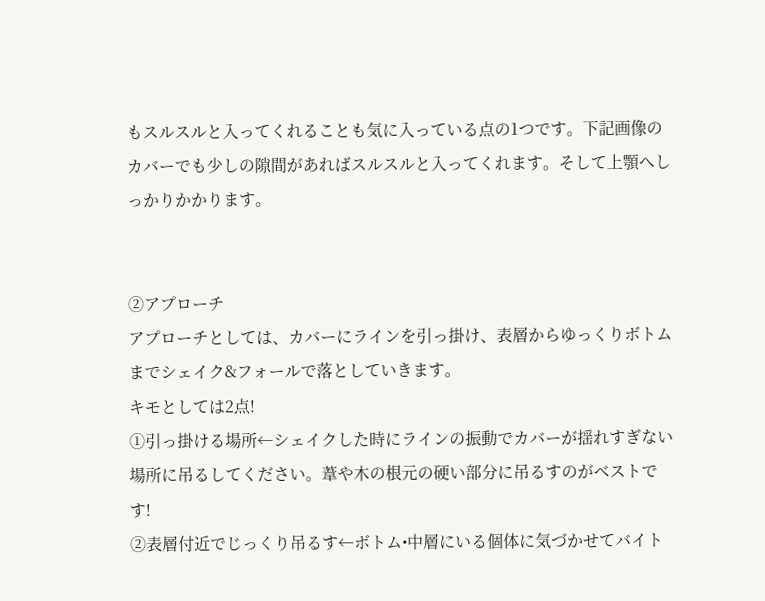もスルスルと入ってくれることも気に入っている点の1つです。下記画像のカバーでも少しの隙間があればスルスルと入ってくれます。そして上顎へしっかりかかります。


②アプローチ
アプローチとしては、カバーにラインを引っ掛け、表層からゆっくりボトムまでシェイク&フォールで落としていきます。
キモとしては2点!
①引っ掛ける場所←シェイクした時にラインの振動でカバーが揺れすぎない場所に吊るしてください。葦や木の根元の硬い部分に吊るすのがベストです!
②表層付近でじっくり吊るす←ボトム•中層にいる個体に気づかせてバイト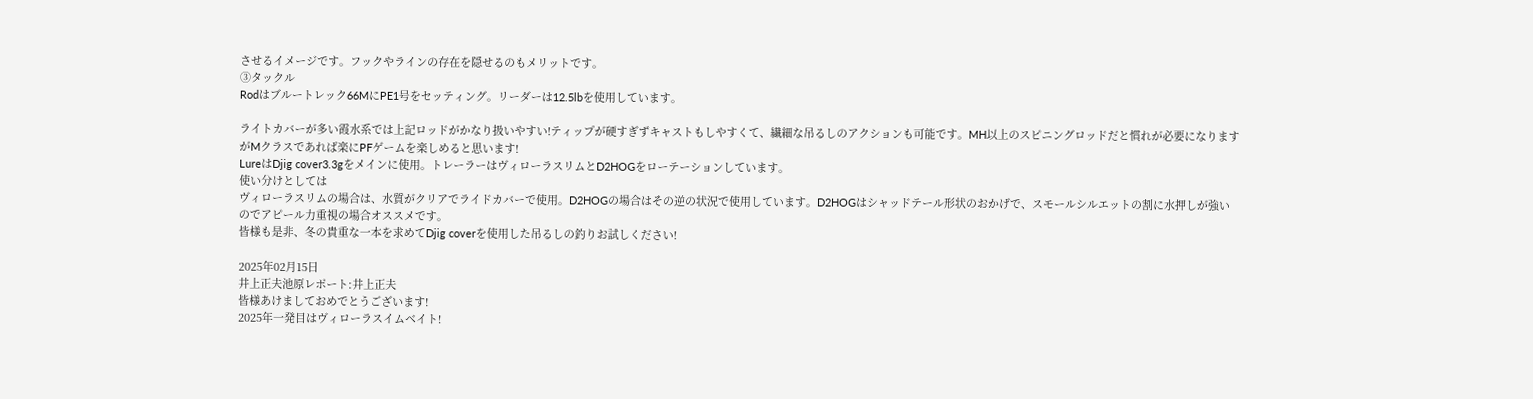させるイメージです。フックやラインの存在を隠せるのもメリットです。
③タックル
Rodはブルートレック66MにPE1号をセッティング。リーダーは12.5lbを使用しています。

ライトカバーが多い霞水系では上記ロッドがかなり扱いやすい!ティップが硬すぎずキャストもしやすくて、繊細な吊るしのアクションも可能です。MH以上のスピニングロッドだと慣れが必要になりますがMクラスであれば楽にPFゲームを楽しめると思います!
LureはDjig cover3.3gをメインに使用。トレーラーはヴィローラスリムとD2HOGをローテーションしています。
使い分けとしては
ヴィローラスリムの場合は、水質がクリアでライドカバーで使用。D2HOGの場合はその逆の状況で使用しています。D2HOGはシャッドテール形状のおかげで、スモールシルエットの割に水押しが強いのでアピール力重視の場合オススメです。
皆様も是非、冬の貴重な一本を求めてDjig coverを使用した吊るしの釣りお試しください!

2025年02月15日
井上正夫池原レポート:井上正夫
皆様あけましておめでとうございます!
2025年一発目はヴィローラスイムベイト!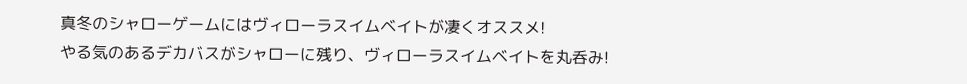真冬のシャローゲームにはヴィローラスイムベイトが凄くオススメ!
やる気のあるデカバスがシャローに残り、ヴィローラスイムベイトを丸呑み!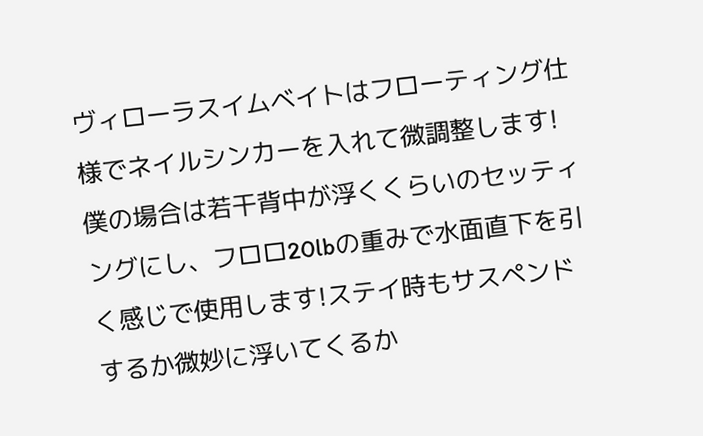ヴィローラスイムベイトはフローティング仕様でネイルシンカーを入れて微調整します!
僕の場合は若干背中が浮くくらいのセッティングにし、フロロ20lbの重みで水面直下を引く感じで使用します!ステイ時もサスペンドするか微妙に浮いてくるか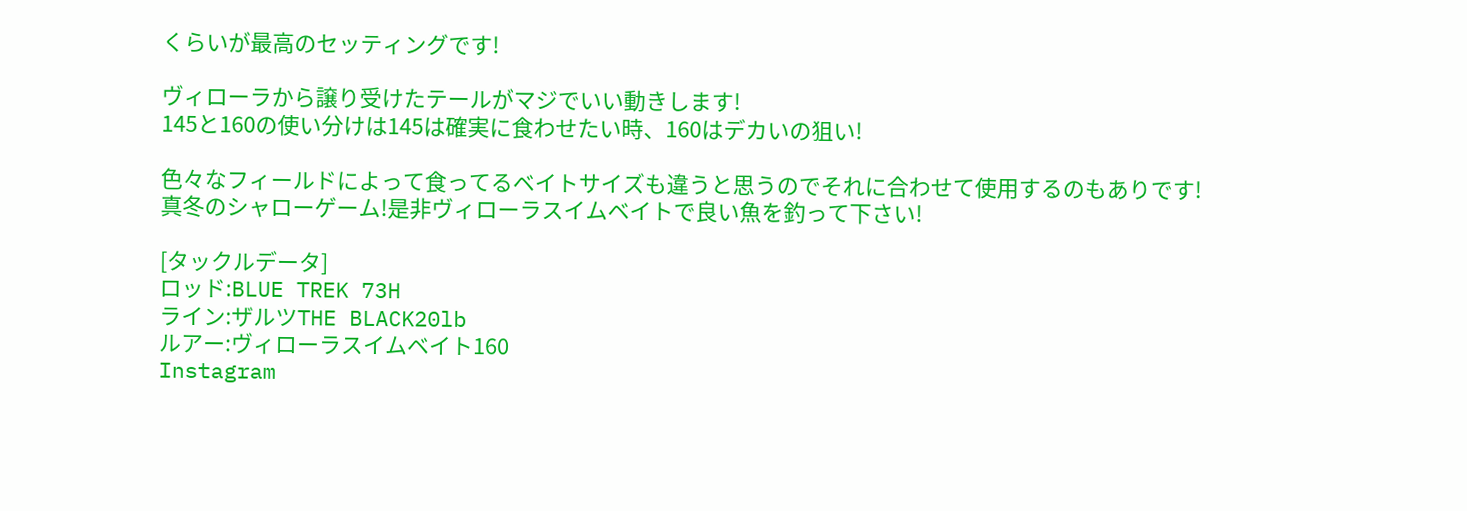くらいが最高のセッティングです!

ヴィローラから譲り受けたテールがマジでいい動きします!
145と160の使い分けは145は確実に食わせたい時、160はデカいの狙い!

色々なフィールドによって食ってるベイトサイズも違うと思うのでそれに合わせて使用するのもありです!
真冬のシャローゲーム!是非ヴィローラスイムベイトで良い魚を釣って下さい!

[タックルデータ]
ロッド:BLUE TREK 73H
ライン:ザルツTHE BLACK20lb
ルアー:ヴィローラスイムベイト160
Instagram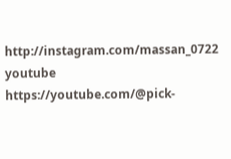http://instagram.com/massan_0722
youtube
https://youtube.com/@pick-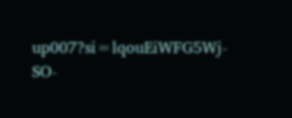up007?si=lqouEiWFG5Wj-SO-